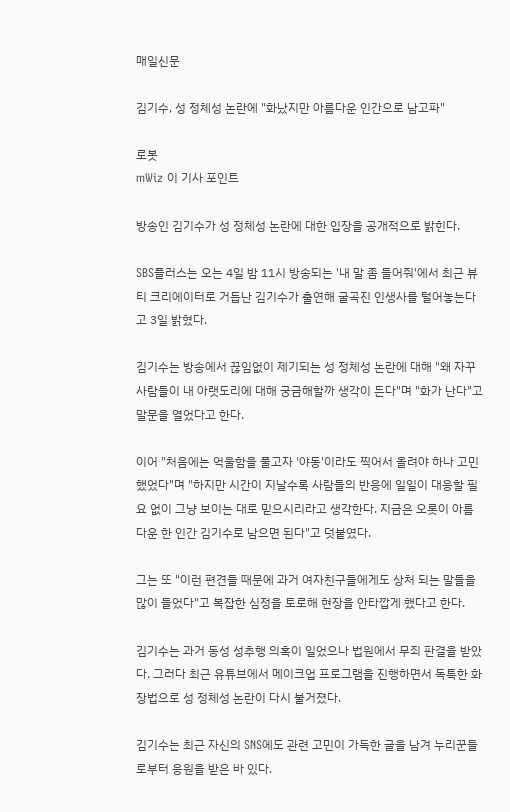매일신문

김기수, 성 정체성 논란에 "화났지만 아름다운 인간으로 남고파"

로봇
mWiz 이 기사 포인트

방송인 김기수가 성 정체성 논란에 대한 입장을 공개적으로 밝힌다.

SBS플러스는 오는 4일 밤 11시 방송되는 '내 말 좀 들어줘'에서 최근 뷰티 크리에이터로 거듭난 김기수가 출연해 굴곡진 인생사를 털어놓는다고 3일 밝혔다.

김기수는 방송에서 끊임없이 제기되는 성 정체성 논란에 대해 "왜 자꾸 사람들이 내 아랫도리에 대해 궁금해할까 생각이 든다"며 "화가 난다"고 말문을 열었다고 한다.

이어 "처음에는 억울함을 풀고자 '야동'이라도 찍어서 올려야 하나 고민했었다"며 "하지만 시간이 지날수록 사람들의 반응에 일일이 대응할 필요 없이 그냥 보이는 대로 믿으시리라고 생각한다. 지금은 오롯이 아름다운 한 인간 김기수로 남으면 된다"고 덧붙였다.

그는 또 "이런 편견들 때문에 과거 여자친구들에게도 상처 되는 말들을 많이 들었다"고 복잡한 심정을 토로해 현장을 안타깝게 했다고 한다.

김기수는 과거 동성 성추행 의혹이 일었으나 법원에서 무죄 판결을 받았다. 그러다 최근 유튜브에서 메이크업 프로그램을 진행하면서 독특한 화장법으로 성 정체성 논란이 다시 불거졌다.

김기수는 최근 자신의 SNS에도 관련 고민이 가득한 글을 남겨 누리꾼들로부터 응원을 받은 바 있다.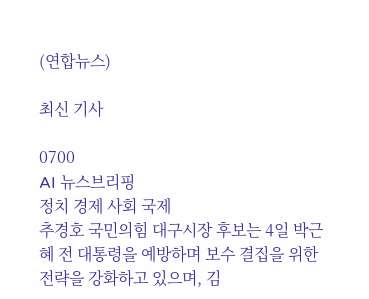(연합뉴스)

최신 기사

0700
AI 뉴스브리핑
정치 경제 사회 국제
추경호 국민의힘 대구시장 후보는 4일 박근혜 전 대통령을 예방하며 보수 결집을 위한 전략을 강화하고 있으며, 김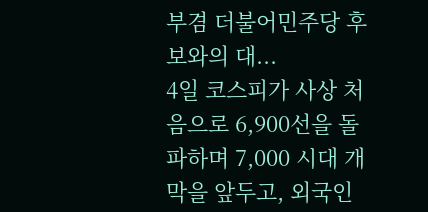부겸 더불어민주당 후보와의 대...
4일 코스피가 사상 처음으로 6,900선을 돌파하며 7,000 시대 개막을 앞두고, 외국인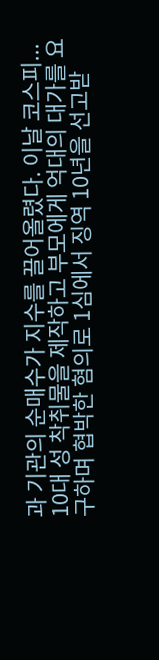과 기관의 순매수가 지수를 끌어올렸다. 이날 코스피...
10대 성 착취물을 제작하고 부모에게 억대의 대가를 요구하며 협박한 혐의로 1심에서 징역 10년을 선고받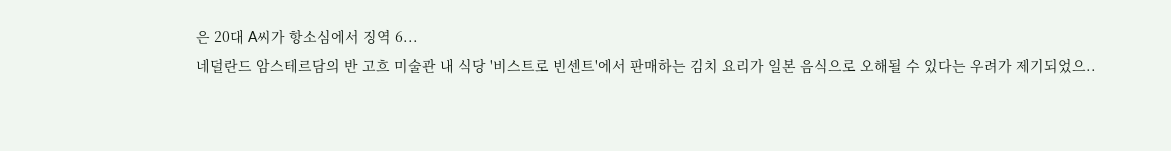은 20대 A씨가 항소심에서 징역 6...
네덜란드 암스테르담의 반 고흐 미술관 내 식당 '비스트로 빈센트'에서 판매하는 김치 요리가 일본 음식으로 오해될 수 있다는 우려가 제기되었으..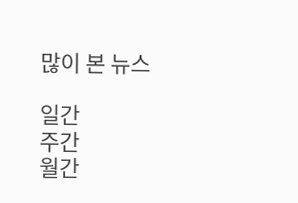많이 본 뉴스

일간
주간
월간